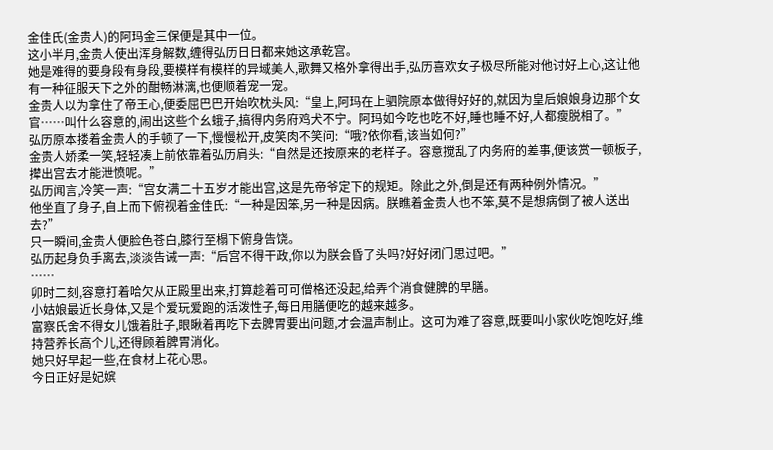金佳氏(金贵人)的阿玛金三保便是其中一位。
这小半月,金贵人使出浑身解数,缠得弘历日日都来她这承乾宫。
她是难得的要身段有身段,要模样有模样的异域美人,歌舞又格外拿得出手,弘历喜欢女子极尽所能对他讨好上心,这让他有一种征服天下之外的酣畅淋漓,也便顺着宠一宠。
金贵人以为拿住了帝王心,便委屈巴巴开始吹枕头风:“皇上,阿玛在上驷院原本做得好好的,就因为皇后娘娘身边那个女官……叫什么容意的,闹出这些个幺蛾子,搞得内务府鸡犬不宁。阿玛如今吃也吃不好,睡也睡不好,人都瘦脱相了。”
弘历原本搂着金贵人的手顿了一下,慢慢松开,皮笑肉不笑问:“哦?依你看,该当如何?”
金贵人娇柔一笑,轻轻凑上前依靠着弘历肩头:“自然是还按原来的老样子。容意搅乱了内务府的差事,便该赏一顿板子,撵出宫去才能泄愤呢。”
弘历闻言,冷笑一声:“宫女满二十五岁才能出宫,这是先帝爷定下的规矩。除此之外,倒是还有两种例外情况。”
他坐直了身子,自上而下俯视着金佳氏:“一种是因笨,另一种是因病。朕瞧着金贵人也不笨,莫不是想病倒了被人送出去?”
只一瞬间,金贵人便脸色苍白,膝行至榻下俯身告饶。
弘历起身负手离去,淡淡告诫一声:“后宫不得干政,你以为朕会昏了头吗?好好闭门思过吧。”
……
卯时二刻,容意打着哈欠从正殿里出来,打算趁着可可僧格还没起,给弄个消食健脾的早膳。
小姑娘最近长身体,又是个爱玩爱跑的活泼性子,每日用膳便吃的越来越多。
富察氏舍不得女儿饿着肚子,眼瞅着再吃下去脾胃要出问题,才会温声制止。这可为难了容意,既要叫小家伙吃饱吃好,维持营养长高个儿,还得顾着脾胃消化。
她只好早起一些,在食材上花心思。
今日正好是妃嫔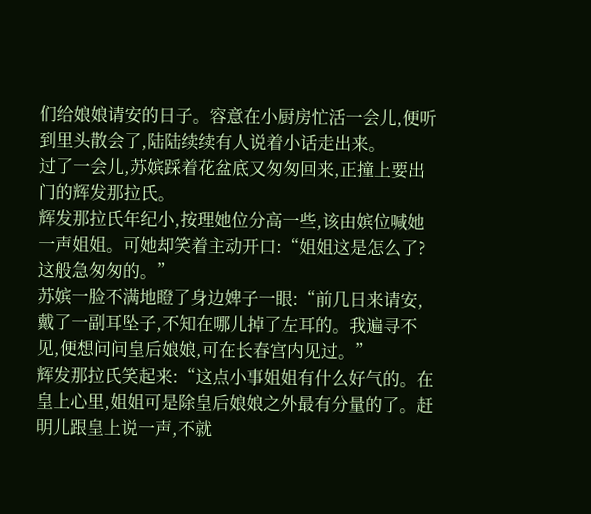们给娘娘请安的日子。容意在小厨房忙活一会儿,便听到里头散会了,陆陆续续有人说着小话走出来。
过了一会儿,苏嫔踩着花盆底又匆匆回来,正撞上要出门的辉发那拉氏。
辉发那拉氏年纪小,按理她位分高一些,该由嫔位喊她一声姐姐。可她却笑着主动开口:“姐姐这是怎么了?这般急匆匆的。”
苏嫔一脸不满地瞪了身边婢子一眼:“前几日来请安,戴了一副耳坠子,不知在哪儿掉了左耳的。我遍寻不见,便想问问皇后娘娘,可在长春宫内见过。”
辉发那拉氏笑起来:“这点小事姐姐有什么好气的。在皇上心里,姐姐可是除皇后娘娘之外最有分量的了。赶明儿跟皇上说一声,不就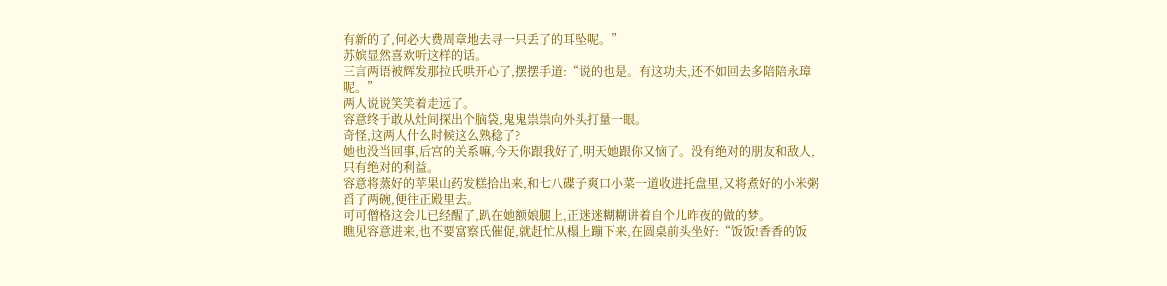有新的了,何必大费周章地去寻一只丢了的耳坠呢。”
苏嫔显然喜欢听这样的话。
三言两语被辉发那拉氏哄开心了,摆摆手道:“说的也是。有这功夫,还不如回去多陪陪永璋呢。”
两人说说笑笑着走远了。
容意终于敢从灶间探出个脑袋,鬼鬼祟祟向外头打量一眼。
奇怪,这两人什么时候这么熟稔了?
她也没当回事,后宫的关系嘛,今天你跟我好了,明天她跟你又恼了。没有绝对的朋友和敌人,只有绝对的利益。
容意将蒸好的苹果山药发糕拾出来,和七八碟子爽口小菜一道收进托盘里,又将煮好的小米粥舀了两碗,便往正殿里去。
可可僧格这会儿已经醒了,趴在她额娘腿上,正迷迷糊糊讲着自个儿昨夜的做的梦。
瞧见容意进来,也不要富察氏催促,就赶忙从榻上蹦下来,在圆桌前头坐好:“饭饭!香香的饭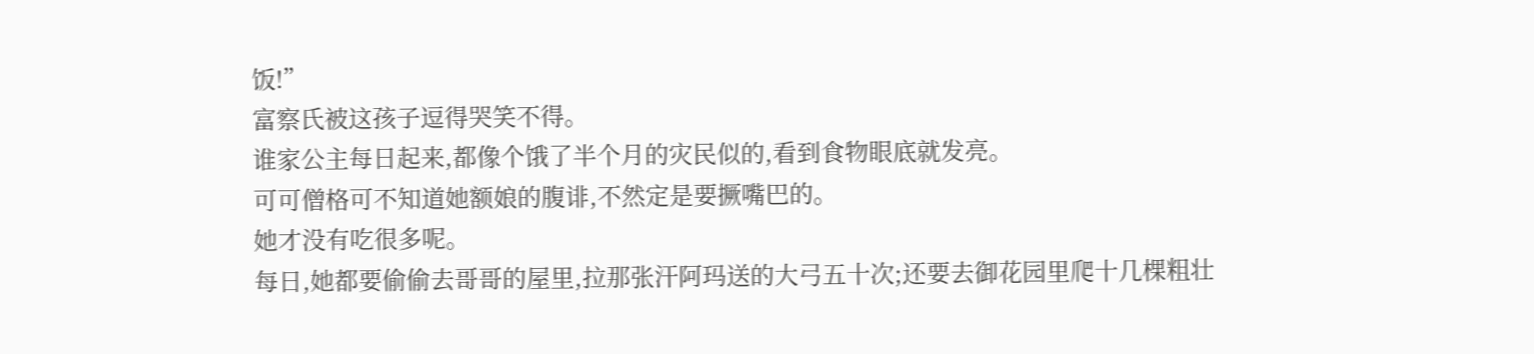饭!”
富察氏被这孩子逗得哭笑不得。
谁家公主每日起来,都像个饿了半个月的灾民似的,看到食物眼底就发亮。
可可僧格可不知道她额娘的腹诽,不然定是要撅嘴巴的。
她才没有吃很多呢。
每日,她都要偷偷去哥哥的屋里,拉那张汗阿玛送的大弓五十次;还要去御花园里爬十几棵粗壮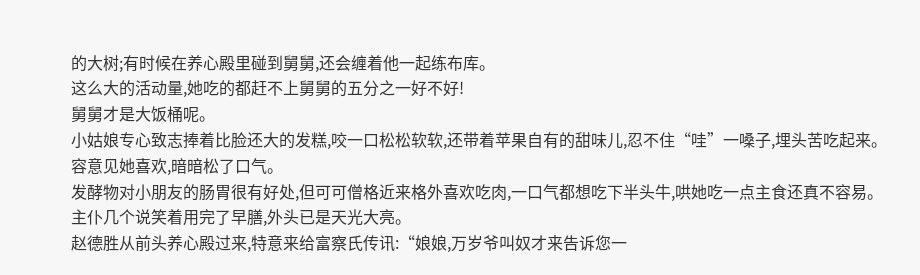的大树;有时候在养心殿里碰到舅舅,还会缠着他一起练布库。
这么大的活动量,她吃的都赶不上舅舅的五分之一好不好!
舅舅才是大饭桶呢。
小姑娘专心致志捧着比脸还大的发糕,咬一口松松软软,还带着苹果自有的甜味儿,忍不住“哇”一嗓子,埋头苦吃起来。
容意见她喜欢,暗暗松了口气。
发酵物对小朋友的肠胃很有好处,但可可僧格近来格外喜欢吃肉,一口气都想吃下半头牛,哄她吃一点主食还真不容易。
主仆几个说笑着用完了早膳,外头已是天光大亮。
赵德胜从前头养心殿过来,特意来给富察氏传讯:“娘娘,万岁爷叫奴才来告诉您一